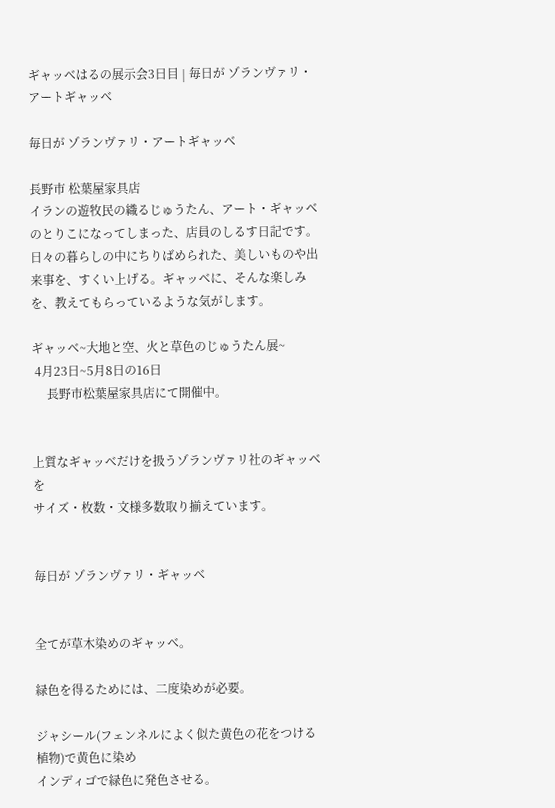ギャッベはるの展示会3日目 | 毎日が ゾランヴァリ・アートギャッベ

毎日が ゾランヴァリ・アートギャッベ

長野市 松葉屋家具店
イランの遊牧民の織るじゅうたん、アート・ギャッベのとりこになってしまった、店員のしるす日記です。
日々の暮らしの中にちりばめられた、美しいものや出来事を、すくい上げる。ギャッベに、そんな楽しみを、教えてもらっているような気がします。

ギャッベ~大地と空、火と草色のじゅうたん展~
 4月23日~5月8日の16日
     長野市松葉屋家具店にて開催中。


上質なギャッベだけを扱うゾランヴァリ社のギャッベを
サイズ・枚数・文様多数取り揃えています。


毎日が ゾランヴァリ・ギャッベ


全てが草木染めのギャッベ。

緑色を得るためには、二度染めが必要。

ジャシール(フェンネルによく似た黄色の花をつける植物)で黄色に染め
インディゴで緑色に発色させる。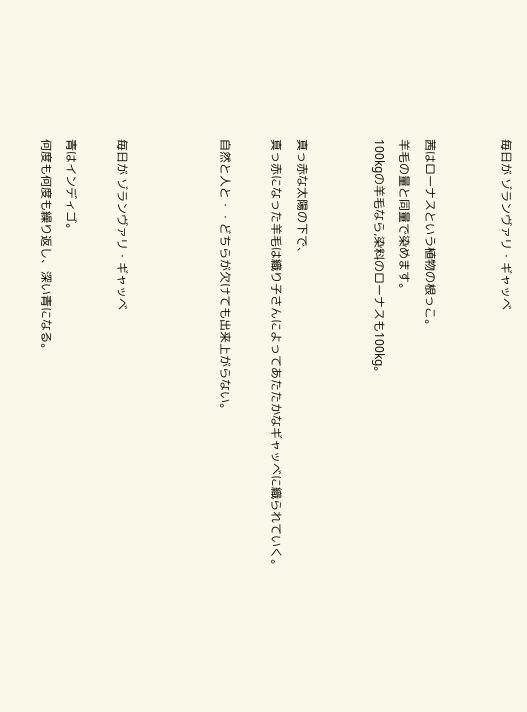毎日が ゾランヴァリ・ギャッベ


茜はローナスという植物の根っこ。
羊毛の量と同量で染めます。
100kgの羊毛なら,染料のローナスも100kg。


真っ赤な太陽の下で、
真っ赤になった羊毛は織り子さんによってあたたかなギャッベに織られていく。

自然と人と・・どちらが欠けても出来上がらない。



毎日が ゾランヴァリ・ギャッベ

青はインディゴ。
何度も何度も繰り返し、深い青になる。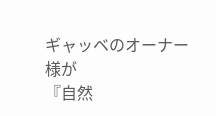ギャッベのオーナー様が
『自然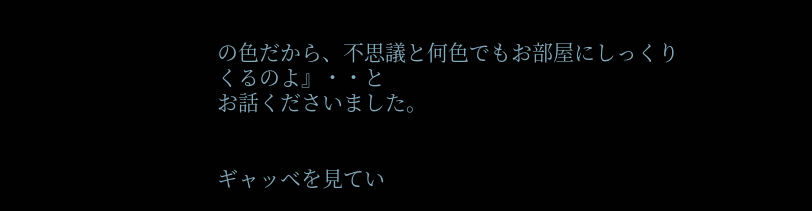の色だから、不思議と何色でもお部屋にしっくりくるのよ』・・と
お話くださいました。


ギャッベを見てい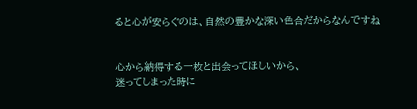ると心が安らぐのは、自然の豊かな深い色合だからなんですね


心から納得する一枚と出会ってほしいから、
迷ってしまった時に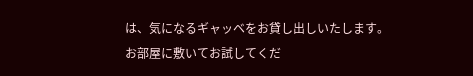は、気になるギャッベをお貸し出しいたします。
お部屋に敷いてお試してくだ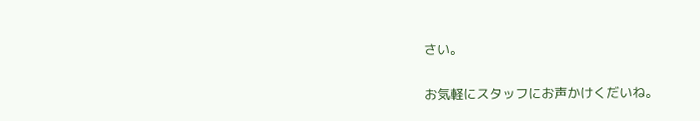さい。

お気軽にスタッフにお声かけくだいね。